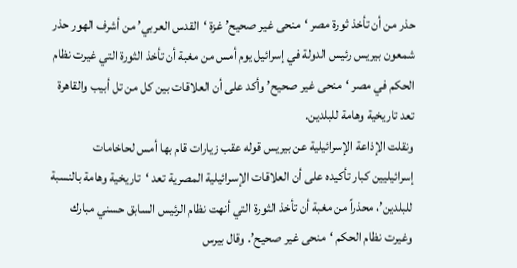حذر من أن تأخذ ثورة مصر ‘منحى غير صحيح’ غزة ‘القدس العربي’ من أشرف الهور حذر شمعون بيريس رئيس الدولة في إسرائيل يوم أمس من مغبة أن تأخذ الثورة التي غيرت نظام الحكم في مصر ‘منحى غير صحيح’ وأكد على أن العلاقات بين كل من تل أبيب والقاهرة تعد تاريخية وهامة للبلدين.
ونقلت الإذاعة الإسرائيلية عن بيريس قوله عقب زيارات قام بها أمس لحاخامات إسرائيليين كبار تأكيده على أن العلاقات الإسرائيلية المصرية تعد ‘تاريخية وهامة بالنسبة للبلدين’، محذراً من مغبة أن تأخذ الثورة التي أنهت نظام الرئيس السابق حسني مبارك وغيرت نظام الحكم ‘منحى غير صحيح’. وقال بيرس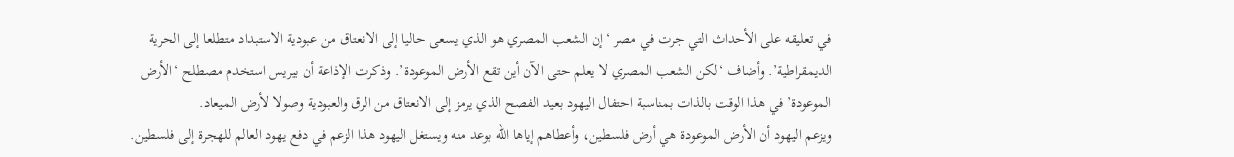في تعليقه على الأحداث التي جرت في مصر ‘إن الشعب المصري هو الذي يسعى حاليا إلى الانعتاق من عبودية الاستبداد متطلعا إلى الحرية الديمقراطية’. وأضاف ‘لكن الشعب المصري لا يعلم حتى الآن أين تقع الأرض الموعودة’. وذكرت الإذاعة أن بيريس استخدم مصطلح ‘الأرض الموعودة’ في هذا الوقت بالذات بمناسبة احتفال اليهود بعيد الفصح الذي يرمز إلى الانعتاق من الرق والعبودية وصولا لأرض الميعاد.
ويزعم اليهود أن الأرض الموعودة هي أرض فلسطين، وأعطاهم إياها الله بوعد منه ويستغل اليهود هذا الزعم في دفع يهود العالم للهجرة إلى فلسطين.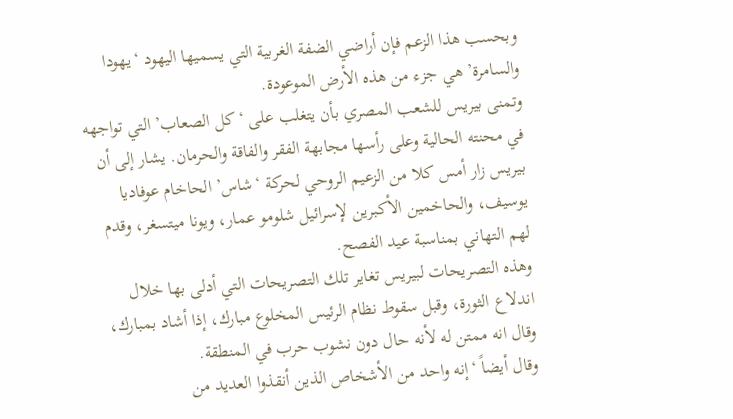وبحسب هذا الزعم فإن أراضي الضفة الغربية التي يسميها اليهود ‘يهودا والسامرة’ هي جزء من هذه الأرض الموعودة.
وتمنى بيريس للشعب المصري بأن يتغلب على ‘كل الصعاب’ التي تواجهه في محنته الحالية وعلى رأسها مجابهة الفقر والفاقة والحرمان. يشار إلى أن بيريس زار أمس كلا من الزعيم الروحي لحركة ‘شاس’ الحاخام عوفاديا يوسيف، والحاخمين الأكبرين لإسرائيل شلومو عمار، ويونا ميتسغر، وقدم لهم التهاني بمناسبة عيد الفصح.
وهذه التصريحات لبيريس تغاير تلك التصريحات التي أدلى بها خلال اندلاع الثورة، وقبل سقوط نظام الرئيس المخلوع مبارك، إذا أشاد بمبارك، وقال انه ممتن له لأنه حال دون نشوب حرب في المنطقة.
وقال أيضاً ‘إنه واحد من الأشخاص الذين أنقذوا العديد من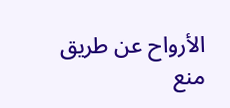الأرواح عن طريق منع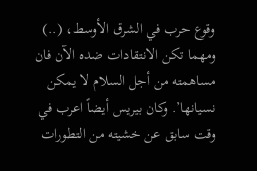وقوع حرب في الشرق الأوسط، (..) ومهما تكن الانتقادات ضده الآن فان مساهمته من أجل السلام لا يمكن نسيانها’. وكان بيريس أيضاً اعرب في وقت سابق عن خشيته من التطورات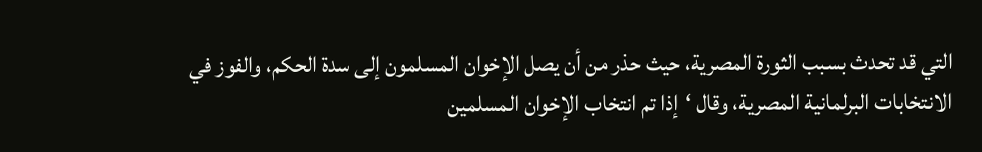التي قد تحدث بسبب الثورة المصرية، حيث حذر من أن يصل الإخوان المسلمون إلى سدة الحكم، والفوز في الانتخابات البرلمانية المصرية، وقال ‘إذا تم انتخاب الإخوان المسلمين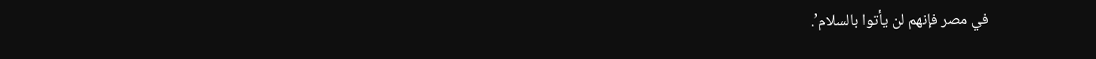في مصر فإنهم لن يأتوا بالسلام’.